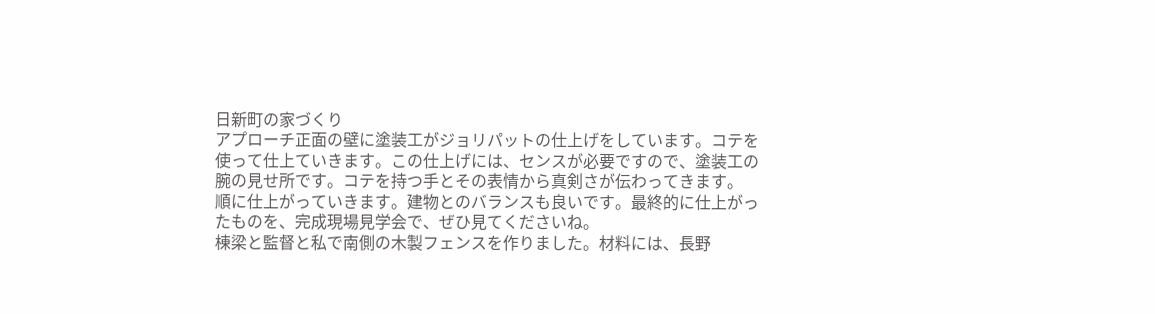日新町の家づくり
アプローチ正面の壁に塗装工がジョリパットの仕上げをしています。コテを使って仕上ていきます。この仕上げには、センスが必要ですので、塗装工の腕の見せ所です。コテを持つ手とその表情から真剣さが伝わってきます。
順に仕上がっていきます。建物とのバランスも良いです。最終的に仕上がったものを、完成現場見学会で、ぜひ見てくださいね。
棟梁と監督と私で南側の木製フェンスを作りました。材料には、長野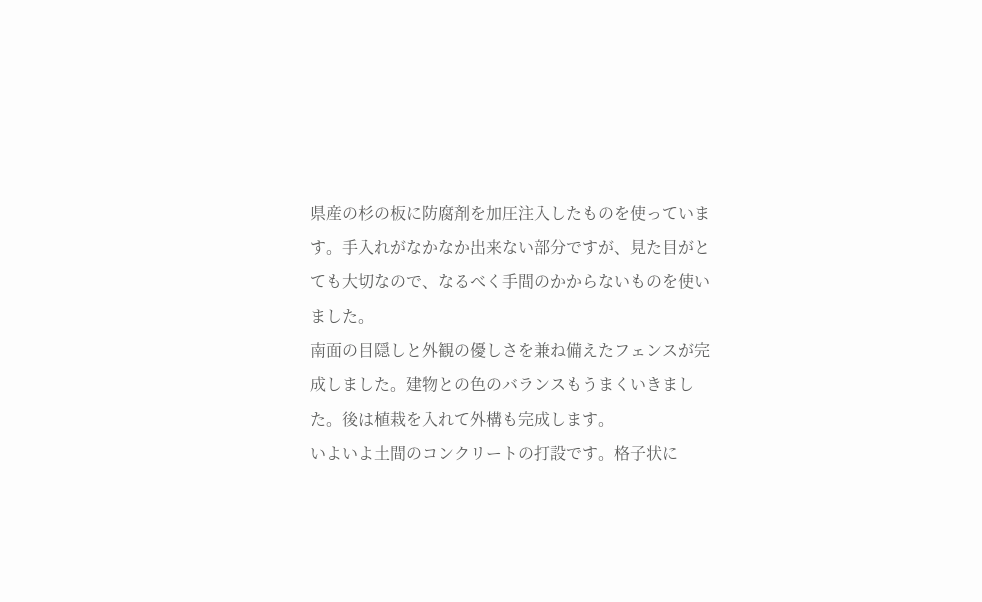県産の杉の板に防腐剤を加圧注入したものを使っています。手入れがなかなか出来ない部分ですが、見た目がとても大切なので、なるべく手間のかからないものを使いました。
南面の目隠しと外観の優しさを兼ね備えたフェンスが完成しました。建物との色のバランスもうまくいきました。後は植栽を入れて外構も完成します。
いよいよ土間のコンクリートの打設です。格子状に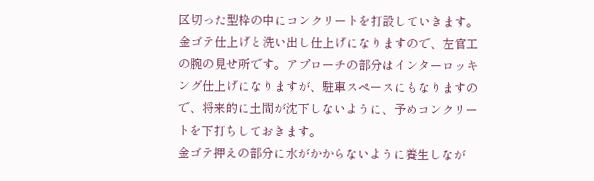区切った型枠の中にコンクリートを打設していきます。金ゴテ仕上げと洗い出し仕上げになりますので、左官工の腕の見せ所です。アプローチの部分はインターロッキング仕上げになりますが、駐車スペースにもなりますので、将来的に土間が沈下しないように、予めコンクリートを下打ちしておきます。
金ゴテ押えの部分に水がかからないように養生しなが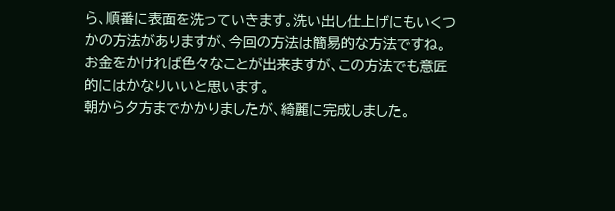ら、順番に表面を洗っていきます。洗い出し仕上げにもいくつかの方法がありますが、今回の方法は簡易的な方法ですね。お金をかければ色々なことが出来ますが、この方法でも意匠的にはかなりいいと思います。
朝から夕方までかかりましたが、綺麗に完成しました。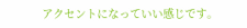アクセントになっていい感じです。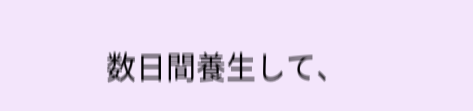数日間養生して、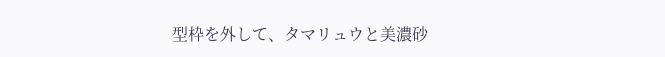型枠を外して、タマリュウと美濃砂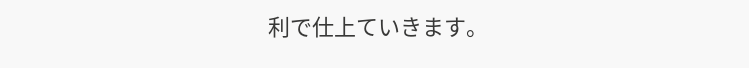利で仕上ていきます。